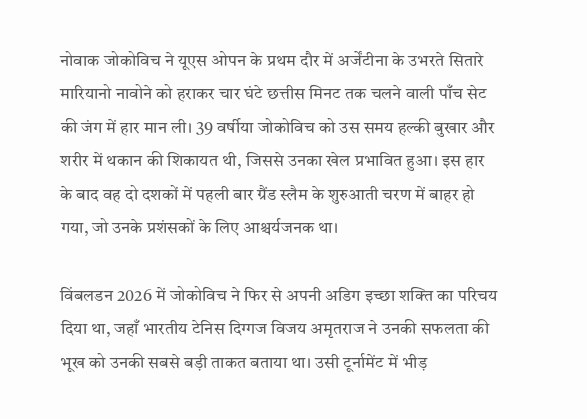नोवाक जोकोविच ने यूएस ओपन के प्रथम दौर में अर्जेंटीना के उभरते सितारे मारियानो नावोने को हराकर चार घंटे छत्तीस मिनट तक चलने वाली पाँच सेट की जंग में हार मान ली। 39 वर्षीया जोकोविच को उस समय हल्की बुखार और शरीर में थकान की शिकायत थी, जिससे उनका खेल प्रभावित हुआ। इस हार के बाद वह दो दशकों में पहली बार ग्रैंड स्लैम के शुरुआती चरण में बाहर हो गया, जो उनके प्रशंसकों के लिए आश्चर्यजनक था।

विंबलडन 2026 में जोकोविच ने फिर से अपनी अडिग इच्छा शक्ति का परिचय दिया था, जहाँ भारतीय टेनिस दिग्गज विजय अमृतराज ने उनकी सफलता की भूख को उनकी सबसे बड़ी ताकत बताया था। उसी टूर्नामेंट में भीड़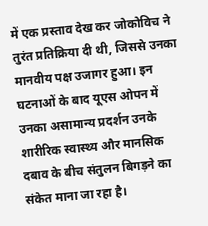में एक प्रस्ताव देख कर जोकोविच ने तुरंत प्रतिक्रिया दी थी, जिससे उनका मानवीय पक्ष उजागर हुआ। इन घटनाओं के बाद यूएस ओपन में उनका असामान्य प्रदर्शन उनके शारीरिक स्वास्थ्य और मानसिक दबाव के बीच संतुलन बिगड़ने का संकेत माना जा रहा है।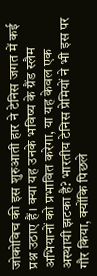जोकोविच की इस शुरुआती हार ने टेनिस जगत में कई प्रश्न उठाए हैं। क्या यह उनके भविष्य के ग्रैंड स्लैम अभियानों को प्रभावित करेगा, या यह केवल एक अस्थायी झटका है? भारतीय टेनिस प्रेमियों ने भी इस पर गौर किया, क्योंकि पिछले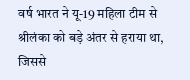वर्ष भारत ने यू-19 महिला टीम से श्रीलंका को बड़े अंतर से हराया था, जिससे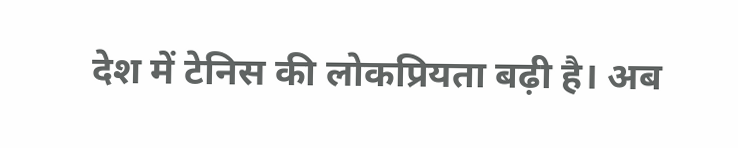देश में टेनिस की लोकप्रियता बढ़ी है। अब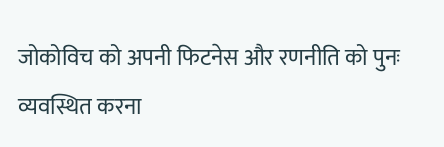जोकोविच को अपनी फिटनेस और रणनीति को पुनः व्यवस्थित करना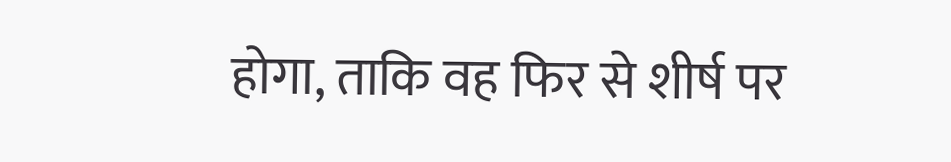होगा, ताकि वह फिर से शीर्ष पर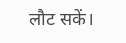लौट सकें।